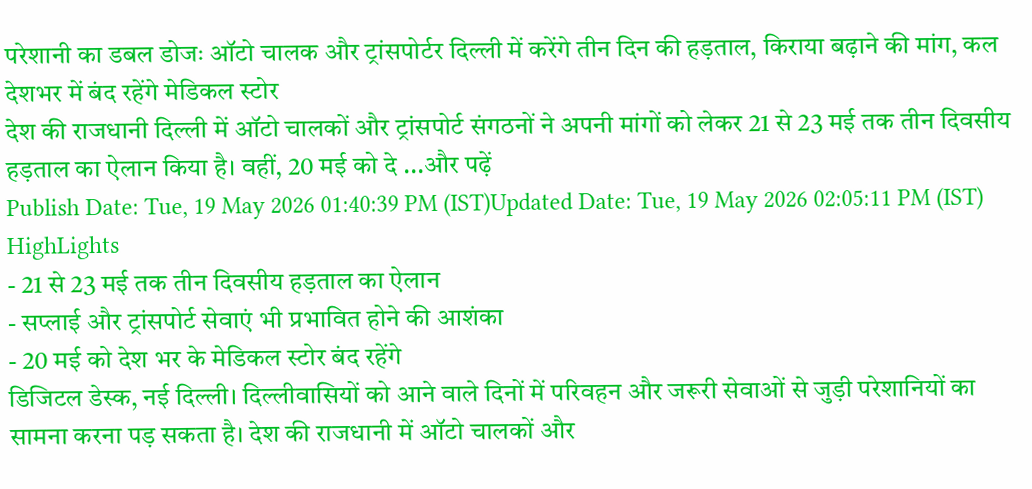परेशानी का डबल डोजः ऑटो चालक और ट्रांसपोर्टर दिल्ली में करेंगे तीन दिन की हड़ताल, किराया बढ़ाने की मांग, कल देशभर में बंद रहेंगे मेडिकल स्टोर
देश की राजधानी दिल्ली में ऑटो चालकों और ट्रांसपोर्ट संगठनों ने अपनी मांगों को लेकर 21 से 23 मई तक तीन दिवसीय हड़ताल का ऐलान किया है। वहीं, 20 मई को दे ...और पढ़ें
Publish Date: Tue, 19 May 2026 01:40:39 PM (IST)Updated Date: Tue, 19 May 2026 02:05:11 PM (IST)
HighLights
- 21 से 23 मई तक तीन दिवसीय हड़ताल का ऐलान
- सप्लाई और ट्रांसपोर्ट सेवाएं भी प्रभावित होने की आशंका
- 20 मई को देश भर के मेडिकल स्टोर बंद रहेंगे
डिजिटल डेस्क, नई दिल्ली। दिल्लीवासियों को आने वाले दिनों में परिवहन और जरूरी सेवाओं से जुड़ी परेशानियों का सामना करना पड़ सकता है। देश की राजधानी में ऑटो चालकों और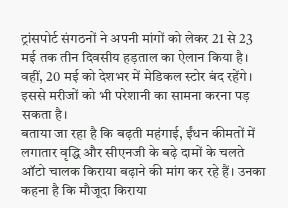ट्रांसपोर्ट संगठनों ने अपनी मांगों को लेकर 21 से 23 मई तक तीन दिवसीय हड़ताल का ऐलान किया है। वहीं, 20 मई को देशभर में मेडिकल स्टोर बंद रहेंगे। इससे मरीजों को भी परेशानी का सामना करना पड़ सकता है।
बताया जा रहा है कि बढ़ती महंगाई, ईंधन कीमतों में लगातार वृद्धि और सीएनजी के बढ़े दामों के चलते ऑटो चालक किराया बढ़ाने की मांग कर रहे हैं। उनका कहना है कि मौजूदा किराया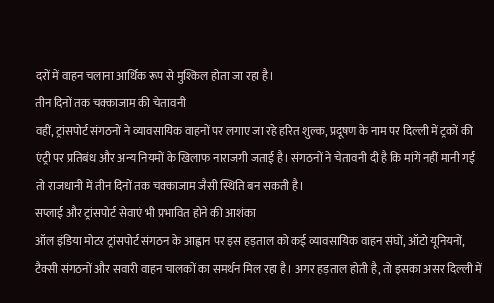दरों में वाहन चलाना आर्थिक रूप से मुश्किल होता जा रहा है।
तीन दिनों तक चक्काजाम की चेतावनी
वहीं, ट्रांसपोर्ट संगठनों ने व्यावसायिक वाहनों पर लगाए जा रहे हरित शुल्क, प्रदूषण के नाम पर दिल्ली में ट्रकों की एंट्री पर प्रतिबंध और अन्य नियमों के खिलाफ नाराजगी जताई है। संगठनों ने चेतावनी दी है कि मांगें नहीं मानी गईं तो राजधानी में तीन दिनों तक चक्काजाम जैसी स्थिति बन सकती है।
सप्लाई और ट्रांसपोर्ट सेवाएं भी प्रभावित होने की आशंका
ऑल इंडिया मोटर ट्रांसपोर्ट संगठन के आह्वान पर इस हड़ताल को कई व्यावसायिक वाहन संघों, ऑटो यूनियनों, टैक्सी संगठनों और सवारी वाहन चालकों का समर्थन मिल रहा है। अगर हड़ताल होती है, तो इसका असर दिल्ली में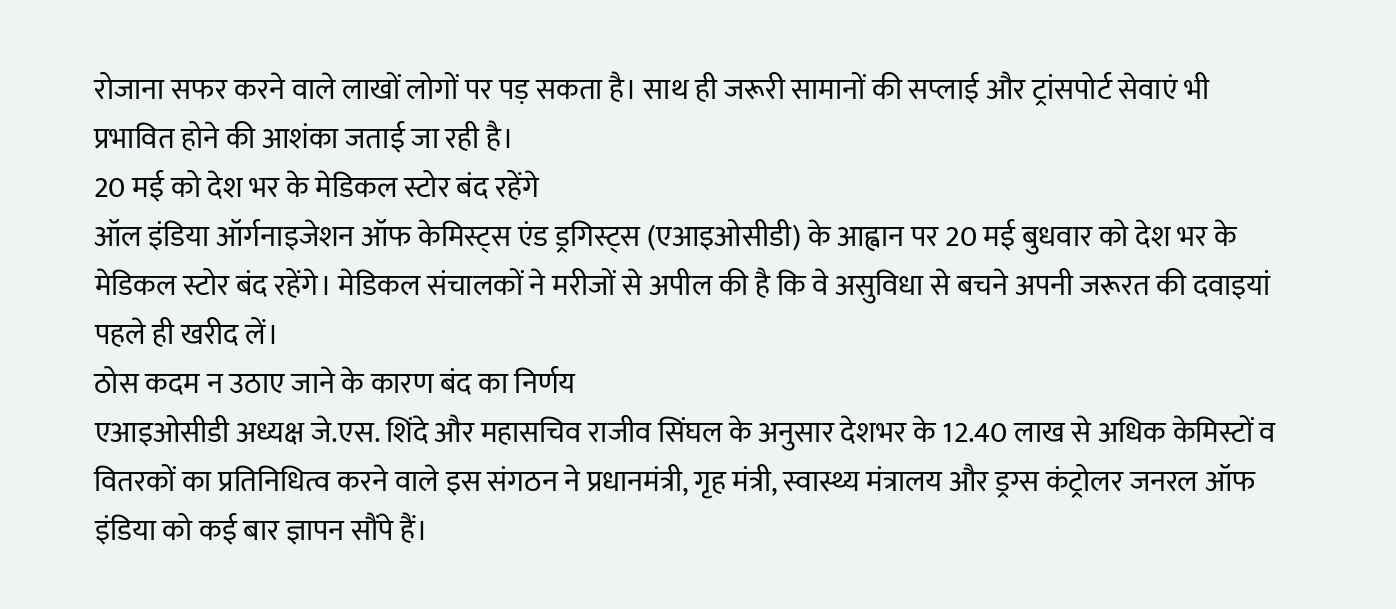रोजाना सफर करने वाले लाखों लोगों पर पड़ सकता है। साथ ही जरूरी सामानों की सप्लाई और ट्रांसपोर्ट सेवाएं भी प्रभावित होने की आशंका जताई जा रही है।
20 मई को देश भर के मेडिकल स्टोर बंद रहेंगे
ऑल इंडिया ऑर्गनाइजेशन ऑफ केमिस्ट्स एंड ड्रगिस्ट्स (एआइओसीडी) के आह्वान पर 20 मई बुधवार को देश भर के मेडिकल स्टोर बंद रहेंगे। मेडिकल संचालकों ने मरीजों से अपील की है कि वे असुविधा से बचने अपनी जरूरत की दवाइयां पहले ही खरीद लें।
ठोस कदम न उठाए जाने के कारण बंद का निर्णय
एआइओसीडी अध्यक्ष जे.एस. शिंदे और महासचिव राजीव सिंघल के अनुसार देशभर के 12.40 लाख से अधिक केमिस्टों व वितरकों का प्रतिनिधित्व करने वाले इस संगठन ने प्रधानमंत्री, गृह मंत्री, स्वास्थ्य मंत्रालय और ड्रग्स कंट्रोलर जनरल ऑफ इंडिया को कई बार ज्ञापन सौंपे हैं।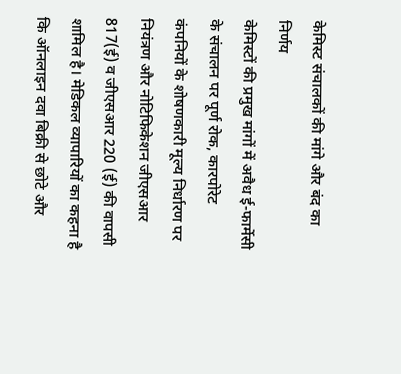केमिस्ट संचालकों की मांगे और बंद का निर्णय
केमिस्टों की प्रमुख मांगों में अवैध ई-फार्मेसी के संचालन पर पूर्ण रोक, कारपोरेट कंपनियों के शोषणकारी मूल्य निर्धारण पर नियंत्रण और नोटिफिकेशन जीएसआर 817(ई) व जीएसआर 220 (ई) की वापसी शामिल है। मेडिकल व्यापारियों का कहना है कि ऑनलाइन दवा बिक्री से छोटे और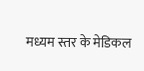मध्यम स्तर के मेडिकल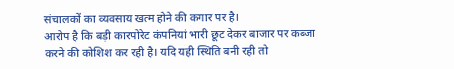संचालकों का व्यवसाय खत्म होने की कगार पर है।
आरोप है कि बड़ी कारपोरेट कंपनियां भारी छूट देकर बाजार पर कब्जा करने की कोशिश कर रही है। यदि यही स्थिति बनी रही तो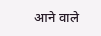आने वाले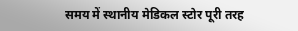समय में स्थानीय मेडिकल स्टोर पूरी तरह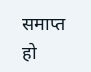समाप्त हो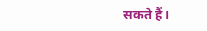सकते हैं।